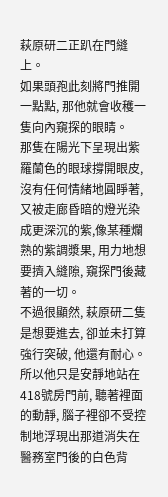萩原研二正趴在門縫上。
如果頭孢此刻將門推開一點點, 那他就會收穫一隻向內窺探的眼睛。
那隻在陽光下呈現出紫羅蘭色的眼球撐開眼皮,沒有任何情緒地圓睜著,又被走廊昏暗的燈光染成更深沉的紫,像某種爛熟的紫調漿果, 用力地想要擠入縫隙, 窺探門後藏著的一切。
不過很顯然, 萩原研二隻是想要進去, 卻並未打算強行突破, 他還有耐心。
所以他只是安靜地站在418號房門前, 聽著裡面的動靜, 腦子裡卻不受控制地浮現出那道消失在醫務室門後的白色背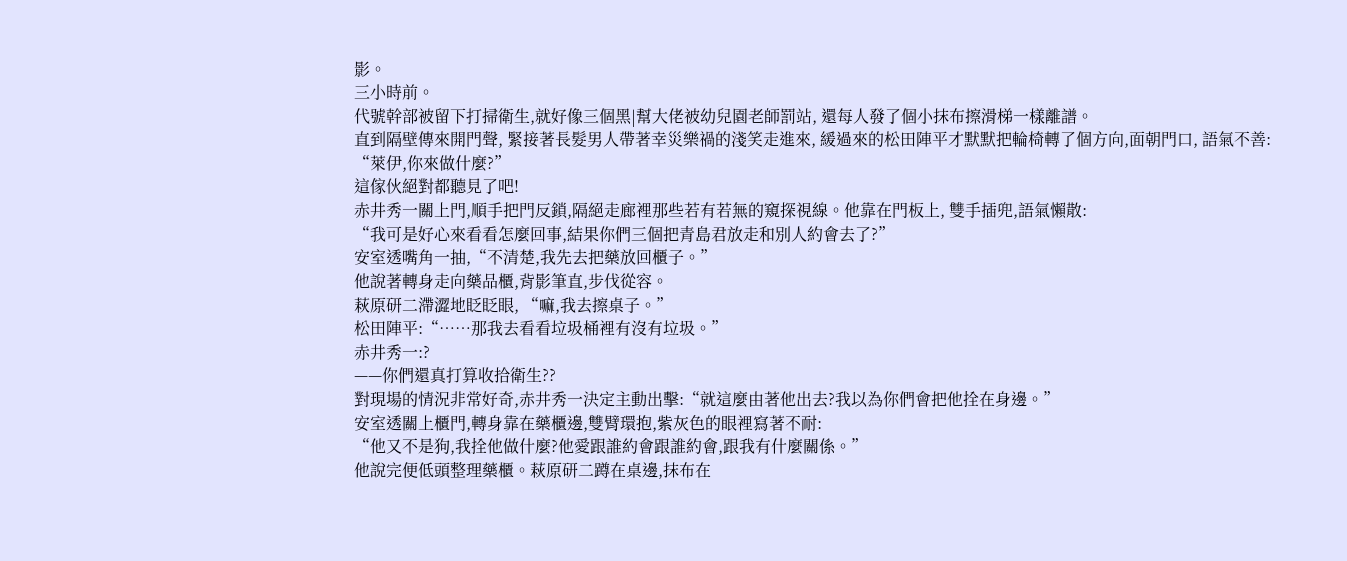影。
三小時前。
代號幹部被留下打掃衛生,就好像三個黑|幫大佬被幼兒園老師罰站, 還每人發了個小抹布擦滑梯一樣離譜。
直到隔壁傳來開門聲, 緊接著長髮男人帶著幸災樂禍的淺笑走進來, 緩過來的松田陣平才默默把輪椅轉了個方向,面朝門口, 語氣不善:
“萊伊,你來做什麼?”
這傢伙絕對都聽見了吧!
赤井秀一關上門,順手把門反鎖,隔絕走廊裡那些若有若無的窺探視線。他靠在門板上, 雙手插兜,語氣懶散:
“我可是好心來看看怎麼回事,結果你們三個把青島君放走和別人約會去了?”
安室透嘴角一抽,“不清楚,我先去把藥放回櫃子。”
他說著轉身走向藥品櫃,背影筆直,步伐從容。
萩原研二滯澀地眨眨眼, “嘛,我去擦桌子。”
松田陣平:“……那我去看看垃圾桶裡有沒有垃圾。”
赤井秀一:?
——你們還真打算收拾衛生??
對現場的情況非常好奇,赤井秀一決定主動出擊:“就這麼由著他出去?我以為你們會把他拴在身邊。”
安室透關上櫃門,轉身靠在藥櫃邊,雙臂環抱,紫灰色的眼裡寫著不耐:
“他又不是狗,我拴他做什麼?他愛跟誰約會跟誰約會,跟我有什麼關係。”
他說完便低頭整理藥櫃。萩原研二蹲在桌邊,抹布在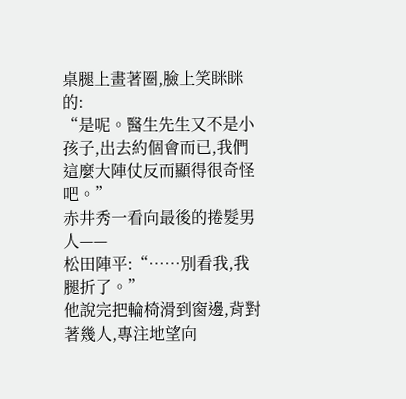桌腿上畫著圈,臉上笑眯眯的:
“是呢。醫生先生又不是小孩子,出去約個會而已,我們這麼大陣仗反而顯得很奇怪吧。”
赤井秀一看向最後的捲髮男人——
松田陣平:“……別看我,我腿折了。”
他說完把輪椅滑到窗邊,背對著幾人,專注地望向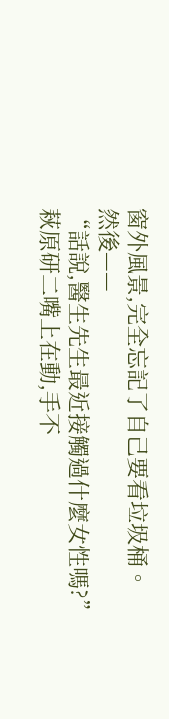窗外風景,完全忘記了自己要看垃圾桶。
然後——
“話說,醫生先生最近接觸過什麼女性嗎?”
萩原研二嘴上在動,手不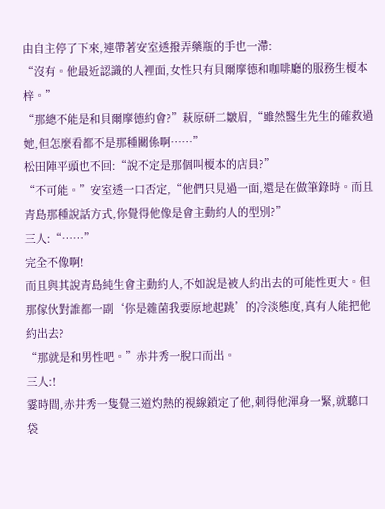由自主停了下來,連帶著安室透撥弄藥瓶的手也一滯:
“沒有。他最近認識的人裡面,女性只有貝爾摩德和咖啡廳的服務生榎本梓。”
“那總不能是和貝爾摩德約會?”萩原研二皺眉,“雖然醫生先生的確救過她,但怎麼看都不是那種關係啊……”
松田陣平頭也不回:“說不定是那個叫榎本的店員?”
“不可能。”安室透一口否定,“他們只見過一面,還是在做筆錄時。而且青島那種說話方式,你覺得他像是會主動約人的型別?”
三人:“……”
完全不像啊!
而且與其說青島純生會主動約人,不如說是被人約出去的可能性更大。但那傢伙對誰都一副‘你是雜菌我要原地起跳’的冷淡態度,真有人能把他約出去?
“那就是和男性吧。”赤井秀一脫口而出。
三人:!
霎時間,赤井秀一隻覺三道灼熱的視線鎖定了他,刺得他渾身一緊,就聽口袋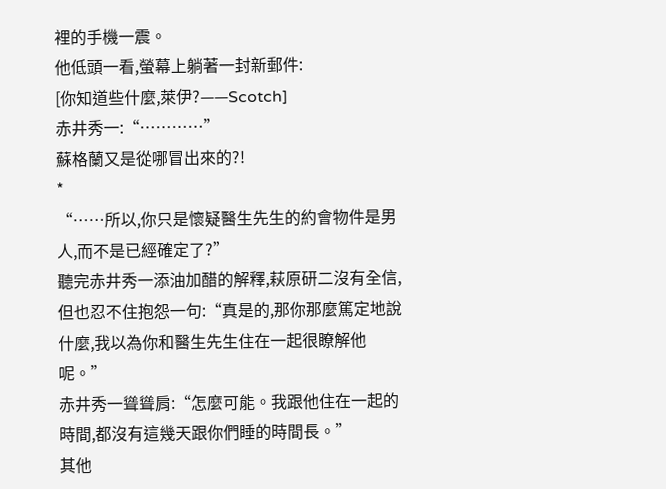裡的手機一震。
他低頭一看,螢幕上躺著一封新郵件:
[你知道些什麼,萊伊?——Scotch]
赤井秀一:“…………”
蘇格蘭又是從哪冒出來的?!
*
“……所以,你只是懷疑醫生先生的約會物件是男人,而不是已經確定了?”
聽完赤井秀一添油加醋的解釋,萩原研二沒有全信,但也忍不住抱怨一句:“真是的,那你那麼篤定地說什麼,我以為你和醫生先生住在一起很瞭解他呢。”
赤井秀一聳聳肩:“怎麼可能。我跟他住在一起的時間,都沒有這幾天跟你們睡的時間長。”
其他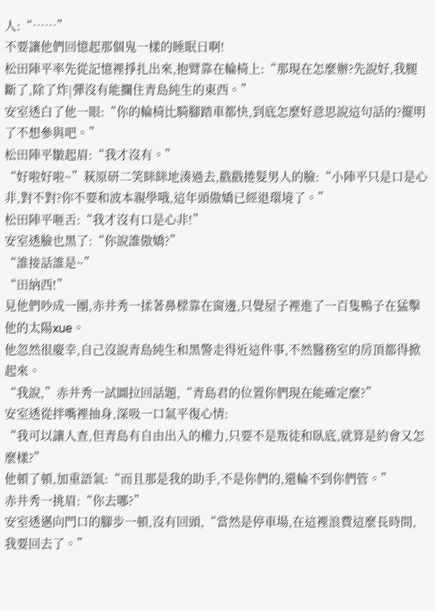人:“……”
不要讓他們回憶起那個鬼一樣的睡眠日啊!
松田陣平率先從記憶裡掙扎出來,抱臂靠在輪椅上:“那現在怎麼辦?先說好,我腿斷了,除了炸|彈沒有能攔住青島純生的東西。”
安室透白了他一眼:“你的輪椅比騎腳踏車都快,到底怎麼好意思說這句話的?擺明了不想參與吧。”
松田陣平皺起眉:“我才沒有。”
“好啦好啦~”萩原研二笑眯眯地湊過去,戳戳捲髮男人的臉:“小陣平只是口是心非,對不對?你不要和波本親學哦,這年頭傲嬌已經退環境了。”
松田陣平咂舌:“我才沒有口是心非!”
安室透臉也黑了:“你說誰傲嬌?”
“誰接話誰是~”
“田納西!”
見他們吵成一團,赤井秀一揉著鼻樑靠在窗邊,只覺屋子裡進了一百隻鴨子在猛擊他的太陽xue。
他忽然很慶幸,自己沒說青島純生和黑警走得近這件事,不然醫務室的房頂都得掀起來。
“我說,”赤井秀一試圖拉回話題,“青島君的位置你們現在能確定麼?”
安室透從拌嘴裡抽身,深吸一口氣平復心情:
“我可以讓人查,但青島有自由出入的權力,只要不是叛徒和臥底,就算是約會又怎麼樣?”
他頓了頓,加重語氣:“而且那是我的助手,不是你們的,還輪不到你們管。”
赤井秀一挑眉:“你去哪?”
安室透邁向門口的腳步一頓,沒有回頭,“當然是停車場,在這裡浪費這麼長時間,我要回去了。”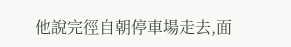他說完徑自朝停車場走去,面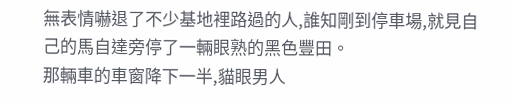無表情嚇退了不少基地裡路過的人,誰知剛到停車場,就見自己的馬自達旁停了一輛眼熟的黑色豐田。
那輛車的車窗降下一半,貓眼男人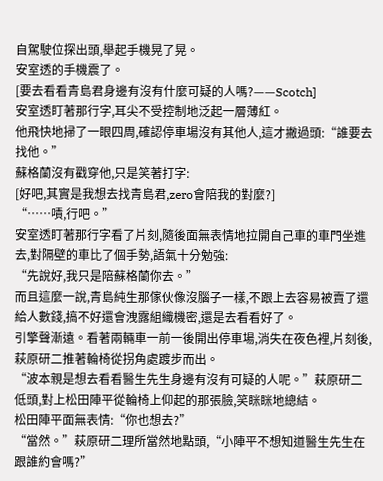自駕駛位探出頭,舉起手機晃了晃。
安室透的手機震了。
[要去看看青島君身邊有沒有什麼可疑的人嗎?——Scotch]
安室透盯著那行字,耳尖不受控制地泛起一層薄紅。
他飛快地掃了一眼四周,確認停車場沒有其他人,這才撇過頭:“誰要去找他。”
蘇格蘭沒有戳穿他,只是笑著打字:
[好吧,其實是我想去找青島君,zero會陪我的對麼?]
“……嘖,行吧。”
安室透盯著那行字看了片刻,隨後面無表情地拉開自己車的車門坐進去,對隔壁的車比了個手勢,語氣十分勉強:
“先說好,我只是陪蘇格蘭你去。”
而且這麼一說,青島純生那傢伙像沒腦子一樣,不跟上去容易被賣了還給人數錢,搞不好還會洩露組織機密,還是去看看好了。
引擎聲漸遠。看著兩輛車一前一後開出停車場,消失在夜色裡,片刻後,萩原研二推著輪椅從拐角處踱步而出。
“波本親是想去看看醫生先生身邊有沒有可疑的人呢。”萩原研二低頭,對上松田陣平從輪椅上仰起的那張臉,笑眯眯地總結。
松田陣平面無表情:“你也想去?”
“當然。”萩原研二理所當然地點頭,“小陣平不想知道醫生先生在跟誰約會嗎?”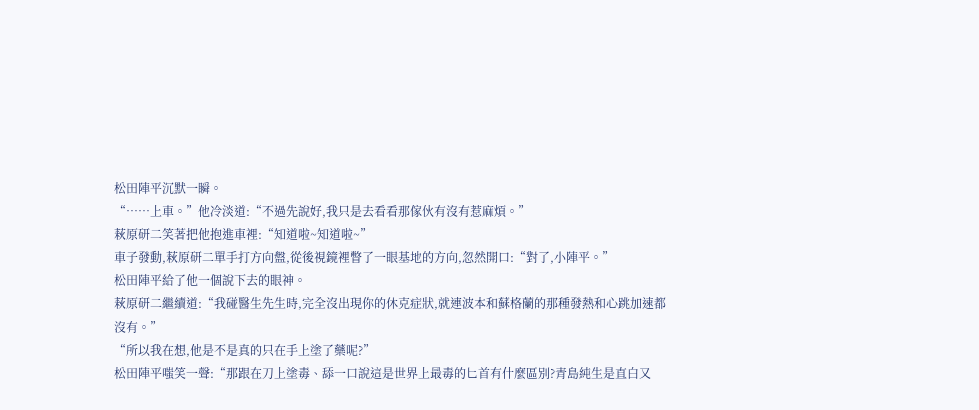松田陣平沉默一瞬。
“……上車。”他冷淡道:“不過先說好,我只是去看看那傢伙有沒有惹麻煩。”
萩原研二笑著把他抱進車裡:“知道啦~知道啦~”
車子發動,萩原研二單手打方向盤,從後視鏡裡瞥了一眼基地的方向,忽然開口:“對了,小陣平。”
松田陣平給了他一個說下去的眼神。
萩原研二繼續道:“我碰醫生先生時,完全沒出現你的休克症狀,就連波本和蘇格蘭的那種發熱和心跳加速都沒有。”
“所以我在想,他是不是真的只在手上塗了藥呢?”
松田陣平嗤笑一聲:“那跟在刀上塗毒、舔一口說這是世界上最毒的匕首有什麼區別?青島純生是直白又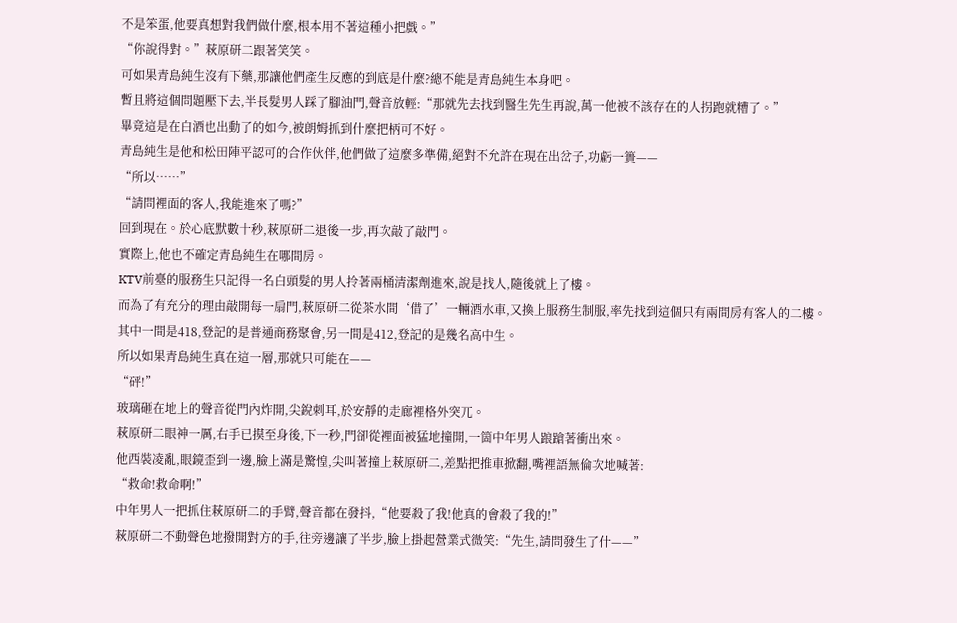不是笨蛋,他要真想對我們做什麼,根本用不著這種小把戲。”
“你說得對。”萩原研二跟著笑笑。
可如果青島純生沒有下藥,那讓他們產生反應的到底是什麼?總不能是青島純生本身吧。
暫且將這個問題壓下去,半長髮男人踩了腳油門,聲音放輕:“那就先去找到醫生先生再說,萬一他被不該存在的人拐跑就糟了。”
畢竟這是在白酒也出動了的如今,被朗姆抓到什麼把柄可不好。
青島純生是他和松田陣平認可的合作伙伴,他們做了這麼多準備,絕對不允許在現在出岔子,功虧一簣——
“所以……”
“請問裡面的客人,我能進來了嗎?”
回到現在。於心底默數十秒,萩原研二退後一步,再次敲了敲門。
實際上,他也不確定青島純生在哪間房。
KTV前臺的服務生只記得一名白頭髮的男人拎著兩桶清潔劑進來,說是找人,隨後就上了樓。
而為了有充分的理由敲開每一扇門,萩原研二從茶水間‘借了’一輛酒水車,又換上服務生制服,率先找到這個只有兩間房有客人的二樓。
其中一間是418,登記的是普通商務聚會,另一間是412,登記的是幾名高中生。
所以如果青島純生真在這一層,那就只可能在——
“砰!”
玻璃砸在地上的聲音從門內炸開,尖銳刺耳,於安靜的走廊裡格外突兀。
萩原研二眼神一厲,右手已摸至身後,下一秒,門卻從裡面被猛地撞開,一箇中年男人踉蹌著衝出來。
他西裝凌亂,眼鏡歪到一邊,臉上滿是驚惶,尖叫著撞上萩原研二,差點把推車掀翻,嘴裡語無倫次地喊著:
“救命!救命啊!”
中年男人一把抓住萩原研二的手臂,聲音都在發抖,“他要殺了我!他真的會殺了我的!”
萩原研二不動聲色地撥開對方的手,往旁邊讓了半步,臉上掛起營業式微笑:“先生,請問發生了什——”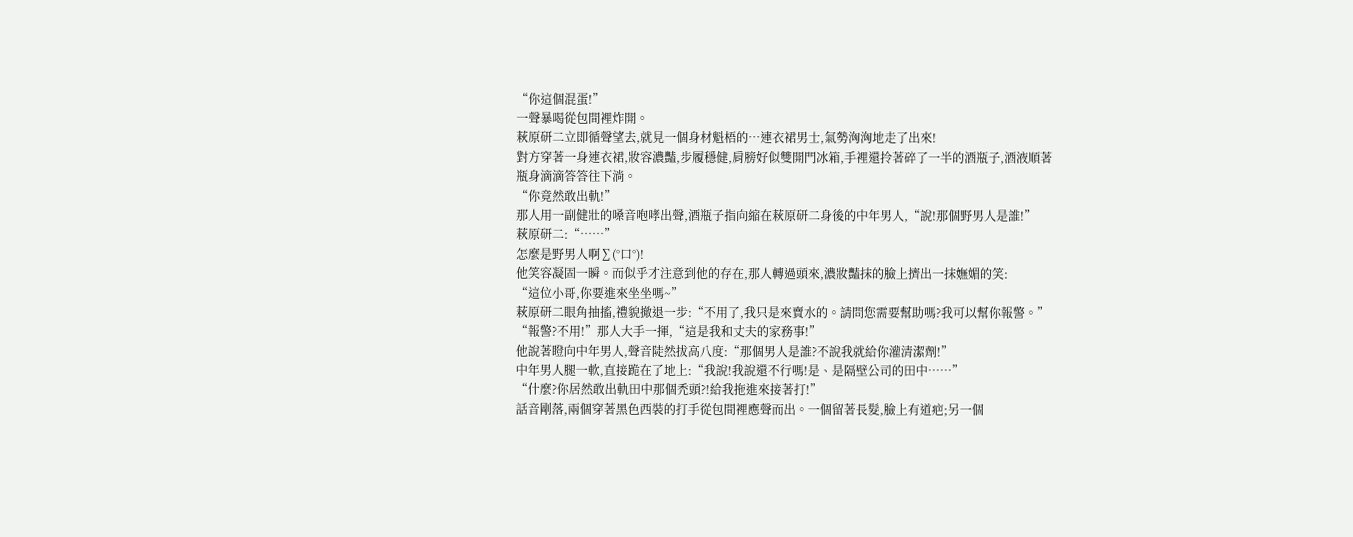“你這個混蛋!”
一聲暴喝從包間裡炸開。
萩原研二立即循聲望去,就見一個身材魁梧的…連衣裙男士,氣勢洶洶地走了出來!
對方穿著一身連衣裙,妝容濃豔,步履穩健,肩膀好似雙開門冰箱,手裡還拎著碎了一半的酒瓶子,酒液順著瓶身滴滴答答往下淌。
“你竟然敢出軌!”
那人用一副健壯的嗓音咆哮出聲,酒瓶子指向縮在萩原研二身後的中年男人,“說!那個野男人是誰!”
萩原研二:“……”
怎麼是野男人啊∑(°口°)!
他笑容凝固一瞬。而似乎才注意到他的存在,那人轉過頭來,濃妝豔抹的臉上擠出一抹嫵媚的笑:
“這位小哥,你要進來坐坐嗎~”
萩原研二眼角抽搐,禮貌撤退一步:“不用了,我只是來賣水的。請問您需要幫助嗎?我可以幫你報警。”
“報警?不用!”那人大手一揮,“這是我和丈夫的家務事!”
他說著瞪向中年男人,聲音陡然拔高八度:“那個男人是誰?不說我就給你灌清潔劑!”
中年男人腿一軟,直接跪在了地上:“我說!我說還不行嗎!是、是隔壁公司的田中……”
“什麼?你居然敢出軌田中那個禿頭?!給我拖進來接著打!”
話音剛落,兩個穿著黑色西裝的打手從包間裡應聲而出。一個留著長髮,臉上有道疤;另一個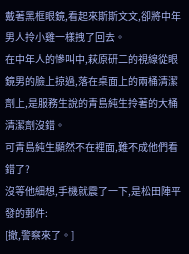戴著黑框眼鏡,看起來斯斯文文,卻將中年男人拎小雞一樣拽了回去。
在中年人的慘叫中,萩原研二的視線從眼鏡男的臉上掠過,落在桌面上的兩桶清潔劑上,是服務生說的青島純生拎著的大桶清潔劑沒錯。
可青島純生顯然不在裡面,難不成他們看錯了?
沒等他細想,手機就震了一下,是松田陣平發的郵件:
[撤,警察來了。]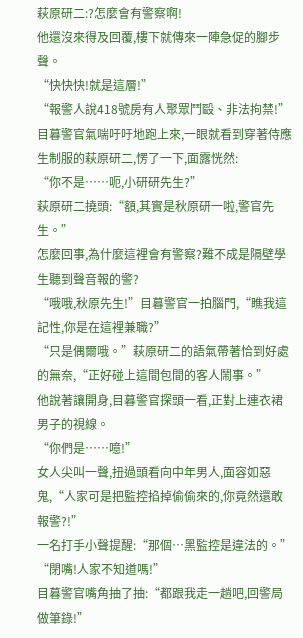萩原研二:?怎麼會有警察啊!
他還沒來得及回覆,樓下就傳來一陣急促的腳步聲。
“快快快!就是這層!”
“報警人說418號房有人聚眾鬥毆、非法拘禁!”
目暮警官氣喘吁吁地跑上來,一眼就看到穿著侍應生制服的萩原研二,愣了一下,面露恍然:
“你不是……呃,小研研先生?”
萩原研二撓頭:“額,其實是秋原研一啦,警官先生。”
怎麼回事,為什麼這裡會有警察?難不成是隔壁學生聽到聲音報的警?
“哦哦,秋原先生!”目暮警官一拍腦門,“瞧我這記性,你是在這裡兼職?”
“只是偶爾哦。”萩原研二的語氣帶著恰到好處的無奈,“正好碰上這間包間的客人鬧事。”
他說著讓開身,目暮警官探頭一看,正對上連衣裙男子的視線。
“你們是……噫!”
女人尖叫一聲,扭過頭看向中年男人,面容如惡鬼,“人家可是把監控掐掉偷偷來的,你竟然還敢報警?!”
一名打手小聲提醒:“那個…黑監控是違法的。”
“閉嘴!人家不知道嗎!”
目暮警官嘴角抽了抽:“都跟我走一趟吧,回警局做筆錄!”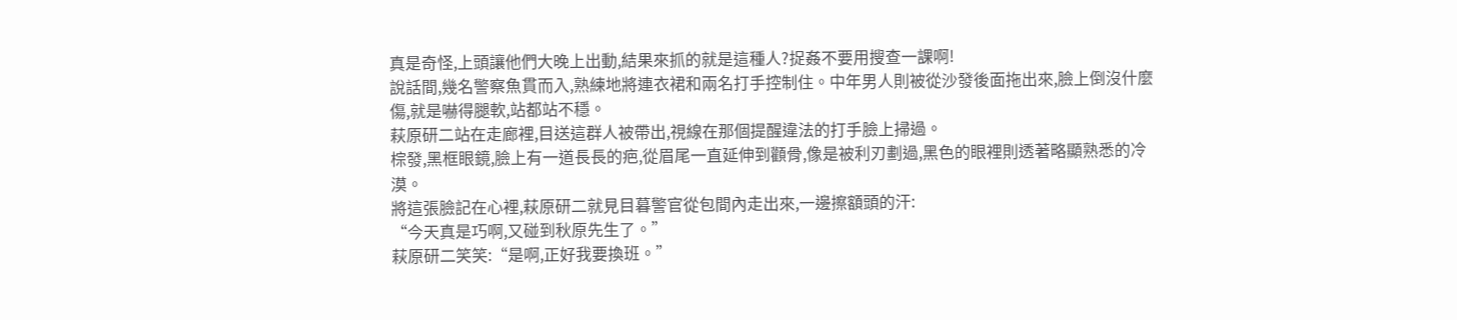真是奇怪,上頭讓他們大晚上出動,結果來抓的就是這種人?捉姦不要用搜查一課啊!
說話間,幾名警察魚貫而入,熟練地將連衣裙和兩名打手控制住。中年男人則被從沙發後面拖出來,臉上倒沒什麼傷,就是嚇得腿軟,站都站不穩。
萩原研二站在走廊裡,目送這群人被帶出,視線在那個提醒違法的打手臉上掃過。
棕發,黑框眼鏡,臉上有一道長長的疤,從眉尾一直延伸到顴骨,像是被利刃劃過,黑色的眼裡則透著略顯熟悉的冷漠。
將這張臉記在心裡,萩原研二就見目暮警官從包間內走出來,一邊擦額頭的汗:
“今天真是巧啊,又碰到秋原先生了。”
萩原研二笑笑:“是啊,正好我要換班。”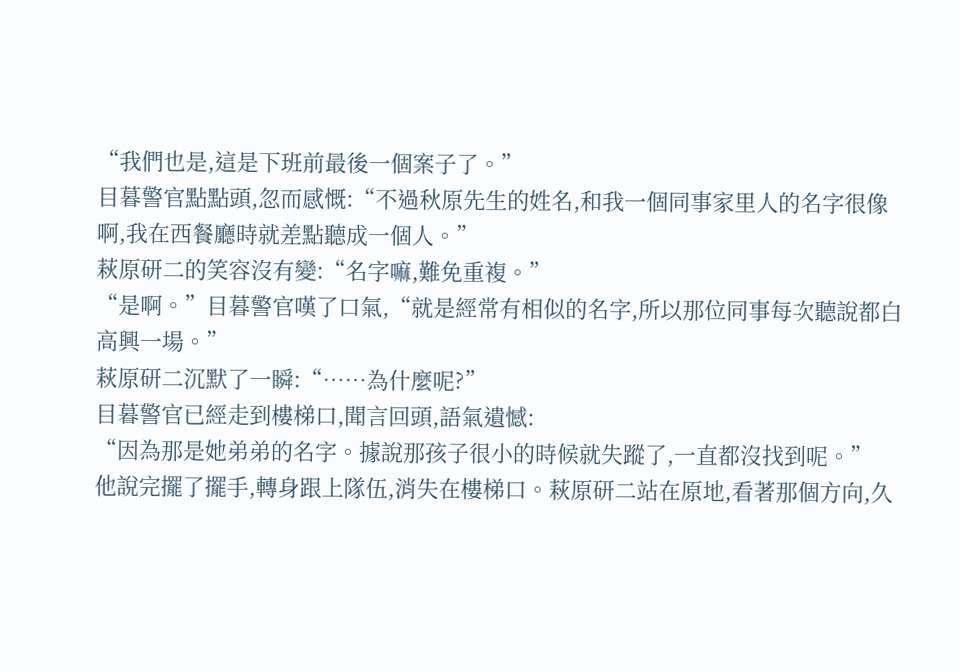“我們也是,這是下班前最後一個案子了。”
目暮警官點點頭,忽而感慨:“不過秋原先生的姓名,和我一個同事家里人的名字很像啊,我在西餐廳時就差點聽成一個人。”
萩原研二的笑容沒有變:“名字嘛,難免重複。”
“是啊。”目暮警官嘆了口氣,“就是經常有相似的名字,所以那位同事每次聽說都白高興一場。”
萩原研二沉默了一瞬:“……為什麼呢?”
目暮警官已經走到樓梯口,聞言回頭,語氣遺憾:
“因為那是她弟弟的名字。據說那孩子很小的時候就失蹤了,一直都沒找到呢。”
他說完擺了擺手,轉身跟上隊伍,消失在樓梯口。萩原研二站在原地,看著那個方向,久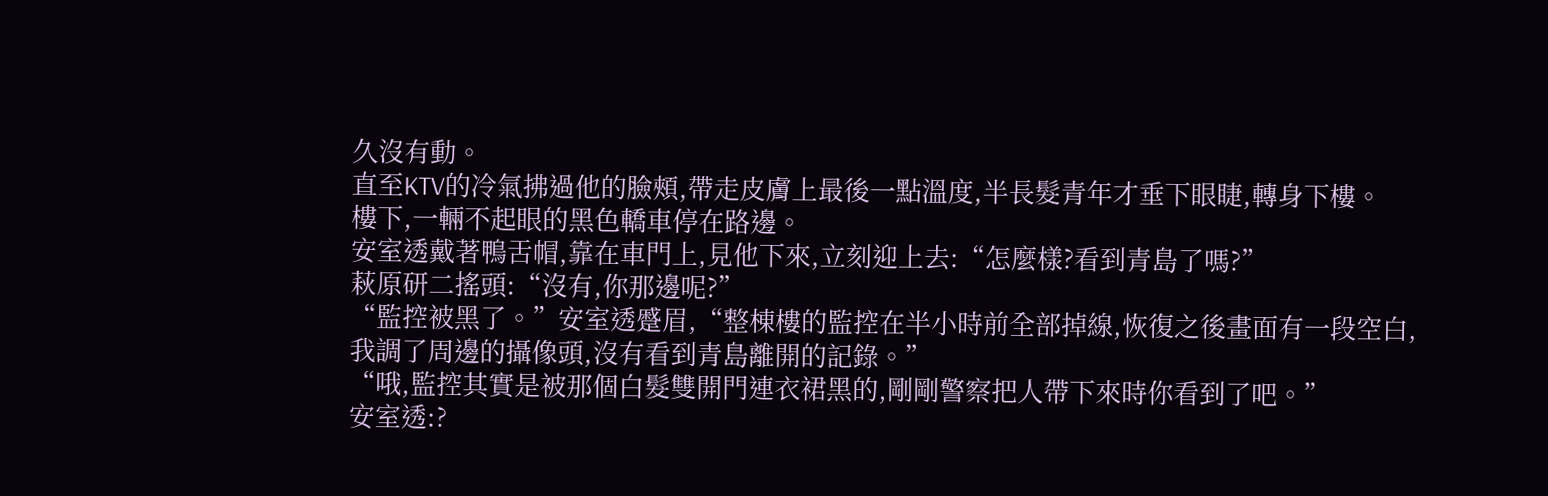久沒有動。
直至KTV的冷氣拂過他的臉頰,帶走皮膚上最後一點溫度,半長髮青年才垂下眼睫,轉身下樓。
樓下,一輛不起眼的黑色轎車停在路邊。
安室透戴著鴨舌帽,靠在車門上,見他下來,立刻迎上去:“怎麼樣?看到青島了嗎?”
萩原研二搖頭:“沒有,你那邊呢?”
“監控被黑了。”安室透蹙眉,“整棟樓的監控在半小時前全部掉線,恢復之後畫面有一段空白,我調了周邊的攝像頭,沒有看到青島離開的記錄。”
“哦,監控其實是被那個白髮雙開門連衣裙黑的,剛剛警察把人帶下來時你看到了吧。”
安室透:?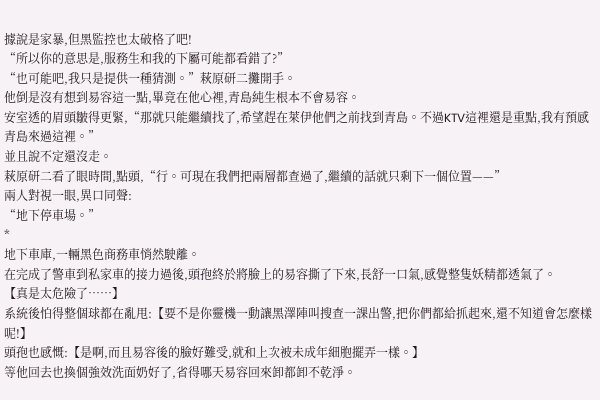據說是家暴,但黑監控也太破格了吧!
“所以你的意思是,服務生和我的下屬可能都看錯了?”
“也可能吧,我只是提供一種猜測。”萩原研二攤開手。
他倒是沒有想到易容這一點,畢竟在他心裡,青島純生根本不會易容。
安室透的眉頭皺得更緊,“那就只能繼續找了,希望趕在萊伊他們之前找到青島。不過KTV這裡還是重點,我有預感青島來過這裡。”
並且說不定還沒走。
萩原研二看了眼時間,點頭,“行。可現在我們把兩層都查過了,繼續的話就只剩下一個位置——”
兩人對視一眼,異口同聲:
“地下停車場。”
*
地下車庫,一輛黑色商務車悄然駛離。
在完成了警車到私家車的接力過後,頭孢終於將臉上的易容撕了下來,長舒一口氣,感覺整隻妖精都透氣了。
【真是太危險了……】
系統後怕得整個球都在亂甩:【要不是你靈機一動讓黑澤陣叫搜查一課出警,把你們都給抓起來,還不知道會怎麼樣呢!】
頭孢也感慨:【是啊,而且易容後的臉好難受,就和上次被未成年細胞擺弄一樣。】
等他回去也換個強效洗面奶好了,省得哪天易容回來卸都卸不乾淨。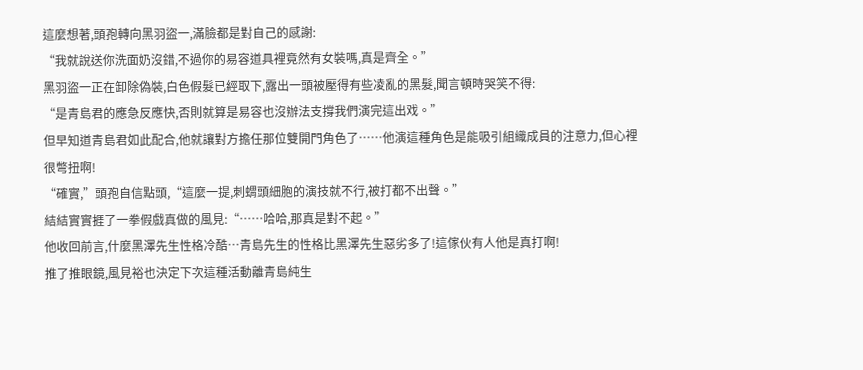這麼想著,頭孢轉向黑羽盜一,滿臉都是對自己的感謝:
“我就說送你洗面奶沒錯,不過你的易容道具裡竟然有女裝嗎,真是齊全。”
黑羽盜一正在卸除偽裝,白色假髮已經取下,露出一頭被壓得有些凌亂的黑髮,聞言頓時哭笑不得:
“是青島君的應急反應快,否則就算是易容也沒辦法支撐我們演完這出戏。”
但早知道青島君如此配合,他就讓對方擔任那位雙開門角色了……他演這種角色是能吸引組織成員的注意力,但心裡很彆扭啊!
“確實,”頭孢自信點頭,“這麼一提,刺蝟頭細胞的演技就不行,被打都不出聲。”
結結實實捱了一拳假戲真做的風見:“……哈哈,那真是對不起。”
他收回前言,什麼黑澤先生性格冷酷…青島先生的性格比黑澤先生惡劣多了!這傢伙有人他是真打啊!
推了推眼鏡,風見裕也決定下次這種活動離青島純生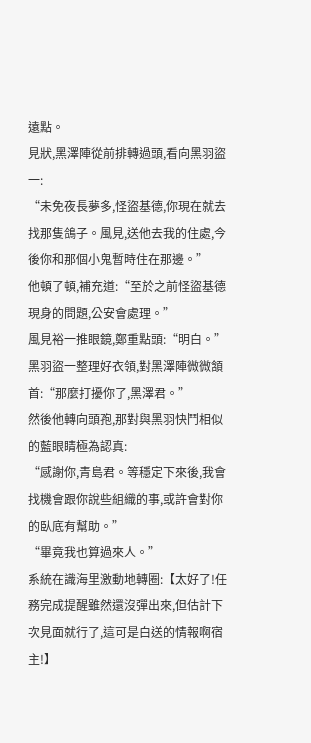遠點。
見狀,黑澤陣從前排轉過頭,看向黑羽盜一:
“未免夜長夢多,怪盜基德,你現在就去找那隻鴿子。風見,送他去我的住處,今後你和那個小鬼暫時住在那邊。”
他頓了頓,補充道:“至於之前怪盜基德現身的問題,公安會處理。”
風見裕一推眼鏡,鄭重點頭:“明白。”
黑羽盜一整理好衣領,對黑澤陣微微頷首:“那麼打擾你了,黑澤君。”
然後他轉向頭孢,那對與黑羽快鬥相似的藍眼睛極為認真:
“感謝你,青島君。等穩定下來後,我會找機會跟你說些組織的事,或許會對你的臥底有幫助。”
“畢竟我也算過來人。”
系統在識海里激動地轉圈:【太好了!任務完成提醒雖然還沒彈出來,但估計下次見面就行了,這可是白送的情報啊宿主!】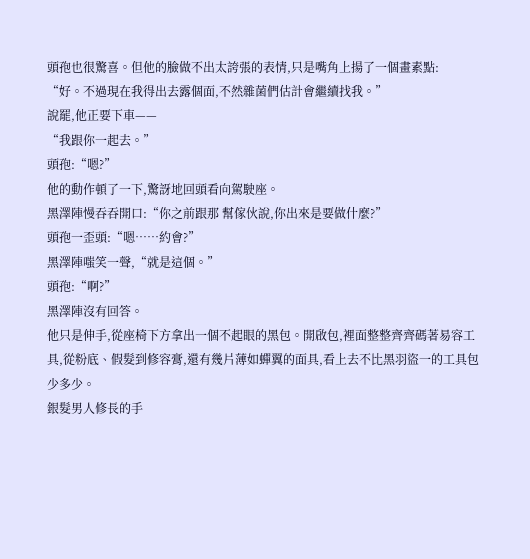頭孢也很驚喜。但他的臉做不出太誇張的表情,只是嘴角上揚了一個畫素點:
“好。不過現在我得出去露個面,不然雜菌們估計會繼續找我。”
說罷,他正要下車——
“我跟你一起去。”
頭孢:“嗯?”
他的動作頓了一下,驚訝地回頭看向駕駛座。
黑澤陣慢吞吞開口:“你之前跟那 幫傢伙說,你出來是要做什麼?”
頭孢一歪頭:“嗯……約會?”
黑澤陣嗤笑一聲,“就是這個。”
頭孢:“啊?”
黑澤陣沒有回答。
他只是伸手,從座椅下方拿出一個不起眼的黑包。開啟包,裡面整整齊齊碼著易容工具,從粉底、假髮到修容膏,還有幾片薄如蟬翼的面具,看上去不比黑羽盜一的工具包少多少。
銀髮男人修長的手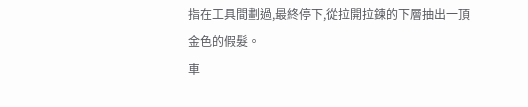指在工具間劃過,最終停下,從拉開拉鍊的下層抽出一頂金色的假髮。
車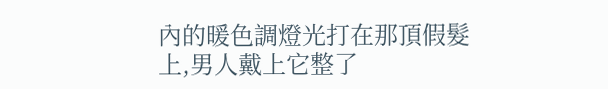內的暖色調燈光打在那頂假髮上,男人戴上它整了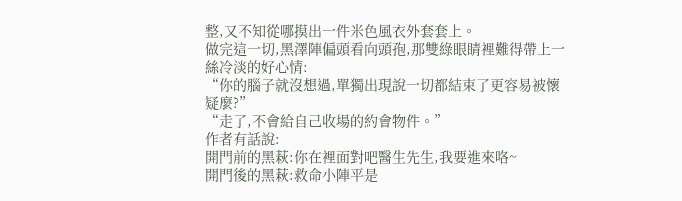整,又不知從哪摸出一件米色風衣外套套上。
做完這一切,黑澤陣偏頭看向頭孢,那雙綠眼睛裡難得帶上一絲冷淡的好心情:
“你的腦子就沒想過,單獨出現說一切都結束了更容易被懷疑麼?”
“走了,不會給自己收場的約會物件。”
作者有話說:
開門前的黑萩:你在裡面對吧醫生先生,我要進來咯~
開門後的黑萩:救命小陣平是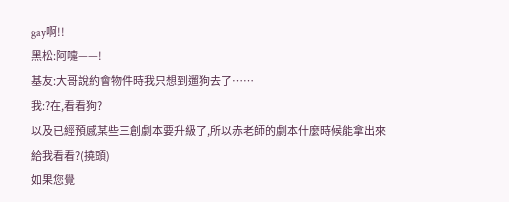gay啊!!
黑松:阿嚏——!
基友:大哥說約會物件時我只想到遛狗去了……
我:?在,看看狗?
以及已經預感某些三創劇本要升級了,所以赤老師的劇本什麼時候能拿出來給我看看?(撓頭)
如果您覺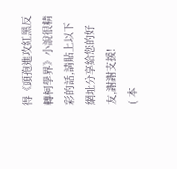得《頭孢進攻紅黑反轉柯學界》小說很精彩的話,請貼上以下網址分享給您的好友,謝謝支援!
( 本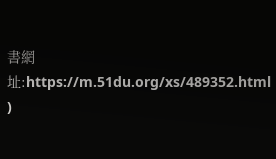書網址:https://m.51du.org/xs/489352.html )